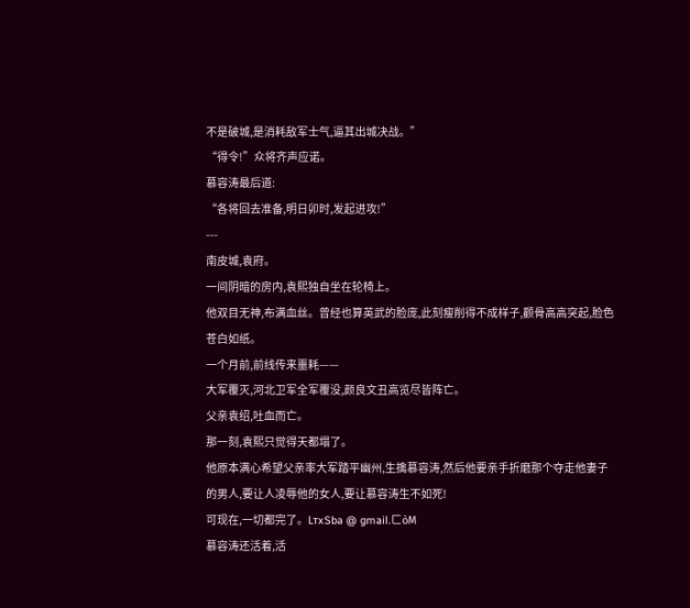不是破城,是消耗敌军士气,逼其出城决战。”
“得令!”众将齐声应诺。
慕容涛最后道:
“各将回去准备,明日卯时,发起进攻!”
---
南皮城,袁府。
一间阴暗的房内,袁熙独自坐在轮椅上。
他双目无神,布满血丝。曾经也算英武的脸庞,此刻瘦削得不成样子,颧骨高高突起,脸色苍白如纸。
一个月前,前线传来噩耗——
大军覆灭,河北卫军全军覆没,颜良文丑高览尽皆阵亡。
父亲袁绍,吐血而亡。
那一刻,袁熙只觉得天都塌了。
他原本满心希望父亲率大军踏平幽州,生擒慕容涛,然后他要亲手折磨那个夺走他妻子的男人,要让人凌辱他的女人,要让慕容涛生不如死!
可现在,一切都完了。LтxSba @ gmail.ㄈòМ
慕容涛还活着,活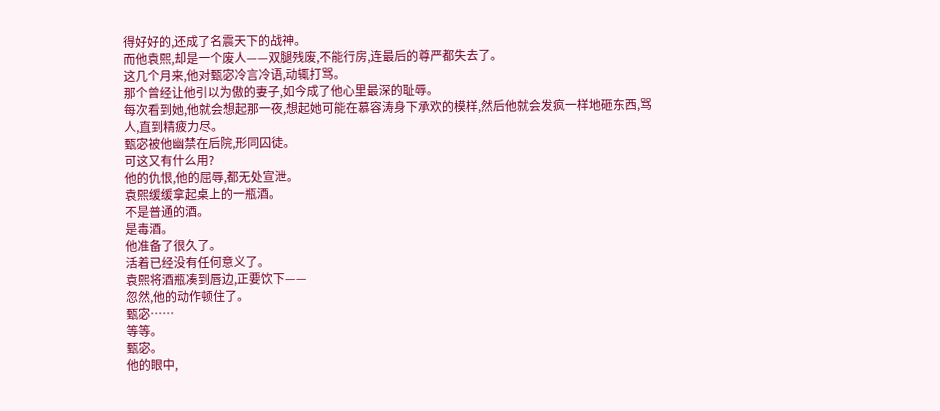得好好的,还成了名震天下的战神。
而他袁熙,却是一个废人——双腿残废,不能行房,连最后的尊严都失去了。
这几个月来,他对甄宓冷言冷语,动辄打骂。
那个曾经让他引以为傲的妻子,如今成了他心里最深的耻辱。
每次看到她,他就会想起那一夜,想起她可能在慕容涛身下承欢的模样,然后他就会发疯一样地砸东西,骂人,直到精疲力尽。
甄宓被他幽禁在后院,形同囚徒。
可这又有什么用?
他的仇恨,他的屈辱,都无处宣泄。
袁熙缓缓拿起桌上的一瓶酒。
不是普通的酒。
是毒酒。
他准备了很久了。
活着已经没有任何意义了。
袁熙将酒瓶凑到唇边,正要饮下——
忽然,他的动作顿住了。
甄宓……
等等。
甄宓。
他的眼中,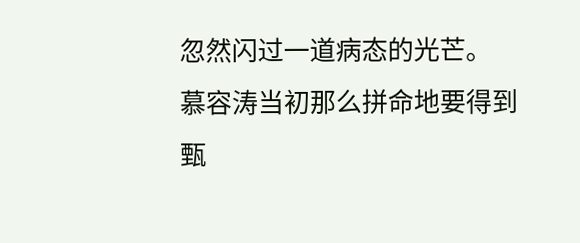忽然闪过一道病态的光芒。
慕容涛当初那么拼命地要得到甄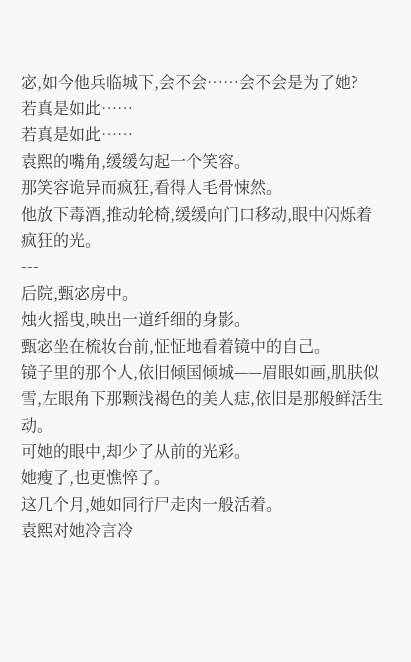宓,如今他兵临城下,会不会……会不会是为了她?
若真是如此……
若真是如此……
袁熙的嘴角,缓缓勾起一个笑容。
那笑容诡异而疯狂,看得人毛骨悚然。
他放下毒酒,推动轮椅,缓缓向门口移动,眼中闪烁着疯狂的光。
---
后院,甄宓房中。
烛火摇曳,映出一道纤细的身影。
甄宓坐在梳妆台前,怔怔地看着镜中的自己。
镜子里的那个人,依旧倾国倾城——眉眼如画,肌肤似雪,左眼角下那颗浅褐色的美人痣,依旧是那般鲜活生动。
可她的眼中,却少了从前的光彩。
她瘦了,也更憔悴了。
这几个月,她如同行尸走肉一般活着。
袁熙对她冷言冷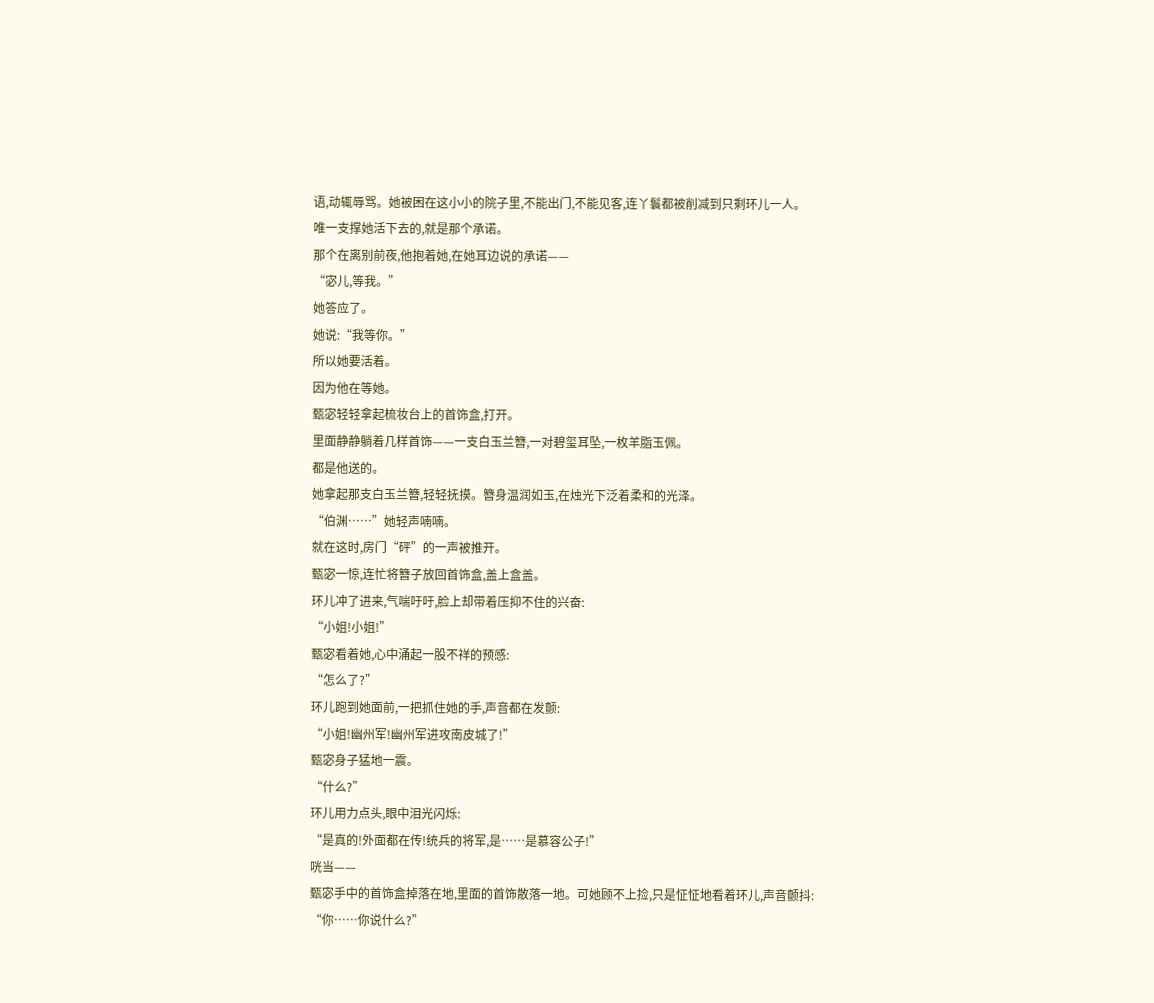语,动辄辱骂。她被困在这小小的院子里,不能出门,不能见客,连丫鬟都被削减到只剩环儿一人。
唯一支撑她活下去的,就是那个承诺。
那个在离别前夜,他抱着她,在她耳边说的承诺——
“宓儿,等我。”
她答应了。
她说:“我等你。”
所以她要活着。
因为他在等她。
甄宓轻轻拿起梳妆台上的首饰盒,打开。
里面静静躺着几样首饰——一支白玉兰簪,一对碧玺耳坠,一枚羊脂玉佩。
都是他送的。
她拿起那支白玉兰簪,轻轻抚摸。簪身温润如玉,在烛光下泛着柔和的光泽。
“伯渊……”她轻声喃喃。
就在这时,房门“砰”的一声被推开。
甄宓一惊,连忙将簪子放回首饰盒,盖上盒盖。
环儿冲了进来,气喘吁吁,脸上却带着压抑不住的兴奋:
“小姐!小姐!”
甄宓看着她,心中涌起一股不祥的预感:
“怎么了?”
环儿跑到她面前,一把抓住她的手,声音都在发颤:
“小姐!幽州军!幽州军进攻南皮城了!”
甄宓身子猛地一震。
“什么?”
环儿用力点头,眼中泪光闪烁:
“是真的!外面都在传!统兵的将军,是……是慕容公子!”
咣当——
甄宓手中的首饰盒掉落在地,里面的首饰散落一地。可她顾不上捡,只是怔怔地看着环儿,声音颤抖:
“你……你说什么?”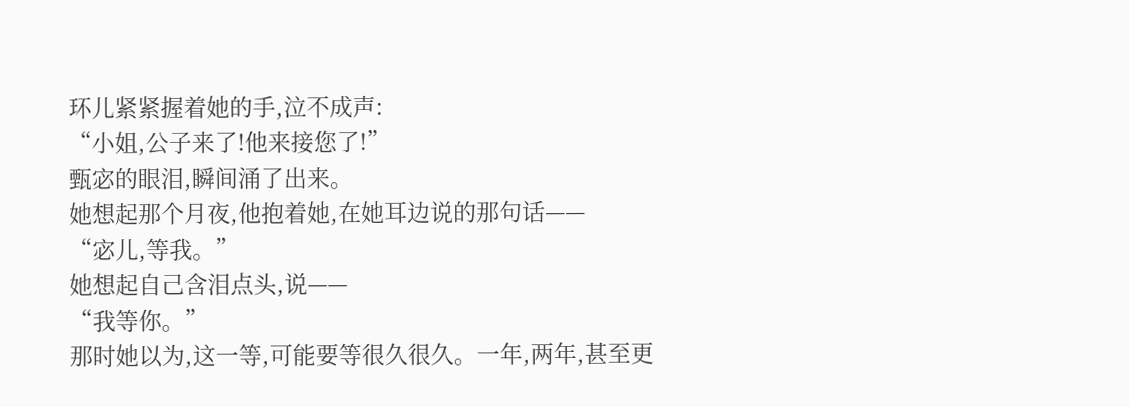环儿紧紧握着她的手,泣不成声:
“小姐,公子来了!他来接您了!”
甄宓的眼泪,瞬间涌了出来。
她想起那个月夜,他抱着她,在她耳边说的那句话——
“宓儿,等我。”
她想起自己含泪点头,说——
“我等你。”
那时她以为,这一等,可能要等很久很久。一年,两年,甚至更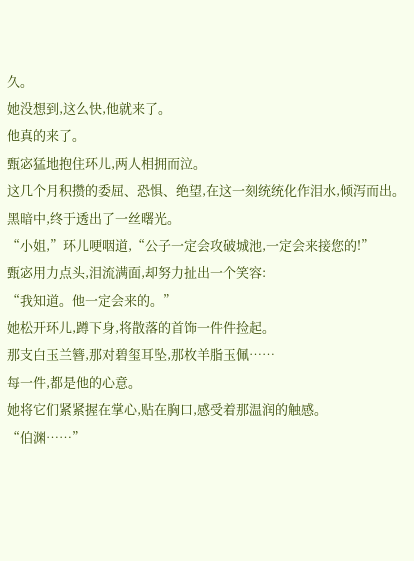久。
她没想到,这么快,他就来了。
他真的来了。
甄宓猛地抱住环儿,两人相拥而泣。
这几个月积攒的委屈、恐惧、绝望,在这一刻统统化作泪水,倾泻而出。
黑暗中,终于透出了一丝曙光。
“小姐,”环儿哽咽道,“公子一定会攻破城池,一定会来接您的!”
甄宓用力点头,泪流满面,却努力扯出一个笑容:
“我知道。他一定会来的。”
她松开环儿,蹲下身,将散落的首饰一件件捡起。
那支白玉兰簪,那对碧玺耳坠,那枚羊脂玉佩……
每一件,都是他的心意。
她将它们紧紧握在掌心,贴在胸口,感受着那温润的触感。
“伯渊……”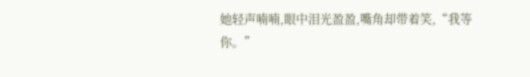她轻声喃喃,眼中泪光盈盈,嘴角却带着笑,“我等你。”